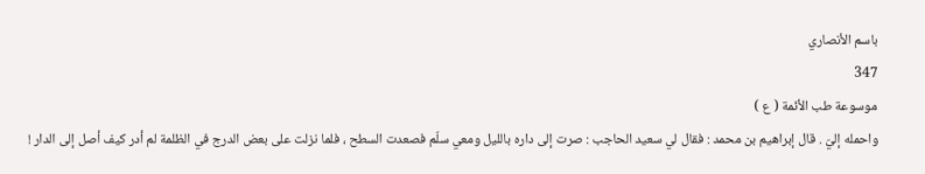باسم الأنصاري
347
موسوعة طب الأئمة ( ع )
واحمله إليّ . قال إبراهيم بن محمد : فقال لي سعيد الحاجب : صرت إلى داره بالليل ومعي سلّم فصعدت السطح ، فلما نزلت على بعض الدرج في الظلمة لم أدر كيف أصل إلى الدار !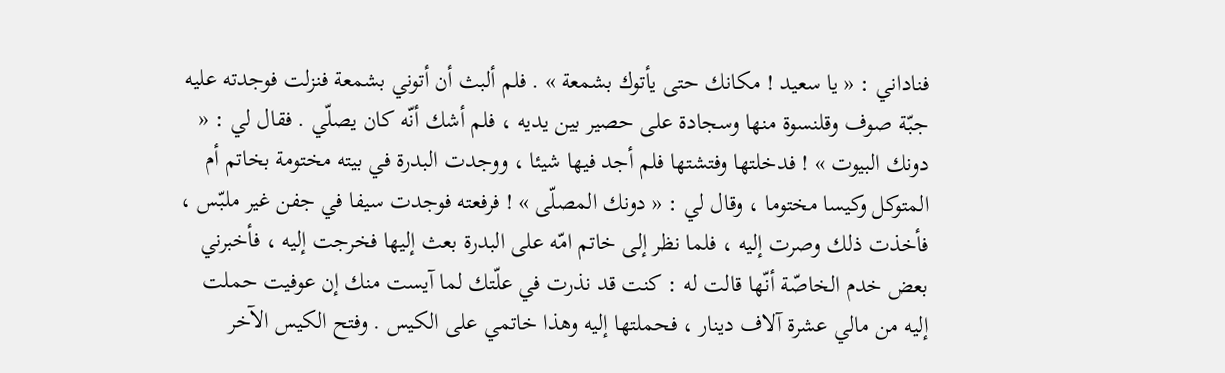فناداني : « يا سعيد ! مكانك حتى يأتوك بشمعة » . فلم ألبث أن أتوني بشمعة فنزلت فوجدته عليه جبّة صوف وقلنسوة منها وسجادة على حصير بين يديه ، فلم أشك أنّه كان يصلّي . فقال لي : « دونك البيوت » ! فدخلتها وفتشتها فلم أجد فيها شيئا ، ووجدت البدرة في بيته مختومة بخاتم أم المتوكل وكيسا مختوما ، وقال لي : « دونك المصلّى » ! فرفعته فوجدت سيفا في جفن غير ملبّس ، فأخذت ذلك وصرت إليه ، فلما نظر إلى خاتم امّه على البدرة بعث إليها فخرجت إليه ، فأخبرني بعض خدم الخاصّة أنّها قالت له : كنت قد نذرت في علّتك لما آيست منك إن عوفيت حملت إليه من مالي عشرة آلاف دينار ، فحملتها إليه وهذا خاتمي على الكيس . وفتح الكيس الآخر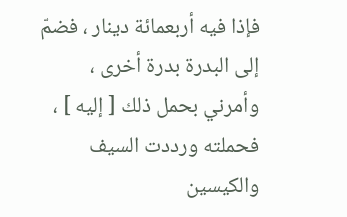فإذا فيه أربعمائة دينار ، فضمّ إلى البدرة بدرة أخرى ، وأمرني بحمل ذلك [ إليه ] ، فحملته ورددت السيف والكيسين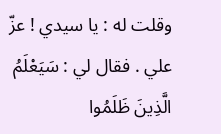وقلت له : يا سيدي ! عزّ علي . فقال لي : سَيَعْلَمُ الَّذِينَ ظَلَمُوا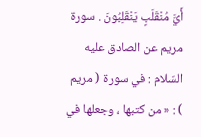أَيَّ مُنْقَلَبٍ يَنْقَلِبُونَ . سورة مريم عن الصادق عليه السّلام : في سورة ( مريم ) : « من كتبها ، وجعلها في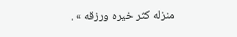منزله كثر خيره ورزقه » .